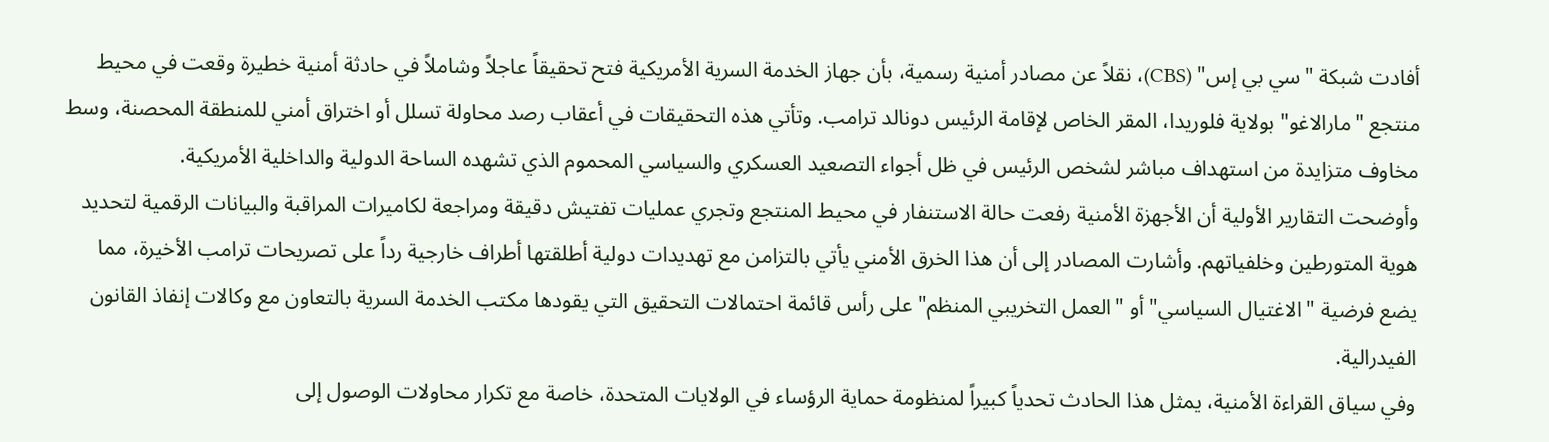أفادت شبكة "سي بي إس" (CBS)، نقلاً عن مصادر أمنية رسمية، بأن جهاز الخدمة السرية الأمريكية فتح تحقيقاً عاجلاً وشاملاً في حادثة أمنية خطيرة وقعت في محيط منتجع "مارالاغو" بولاية فلوريدا، المقر الخاص لإقامة الرئيس دونالد ترامب. وتأتي هذه التحقيقات في أعقاب رصد محاولة تسلل أو اختراق أمني للمنطقة المحصنة، وسط مخاوف متزايدة من استهداف مباشر لشخص الرئيس في ظل أجواء التصعيد العسكري والسياسي المحموم الذي تشهده الساحة الدولية والداخلية الأمريكية.
وأوضحت التقارير الأولية أن الأجهزة الأمنية رفعت حالة الاستنفار في محيط المنتجع وتجري عمليات تفتيش دقيقة ومراجعة لكاميرات المراقبة والبيانات الرقمية لتحديد هوية المتورطين وخلفياتهم. وأشارت المصادر إلى أن هذا الخرق الأمني يأتي بالتزامن مع تهديدات دولية أطلقتها أطراف خارجية رداً على تصريحات ترامب الأخيرة، مما يضع فرضية "الاغتيال السياسي" أو "العمل التخريبي المنظم" على رأس قائمة احتمالات التحقيق التي يقودها مكتب الخدمة السرية بالتعاون مع وكالات إنفاذ القانون الفيدرالية.
وفي سياق القراءة الأمنية، يمثل هذا الحادث تحدياً كبيراً لمنظومة حماية الرؤساء في الولايات المتحدة، خاصة مع تكرار محاولات الوصول إلى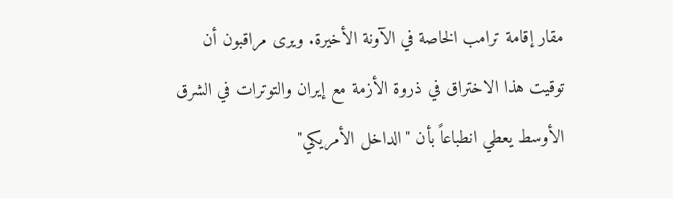مقار إقامة ترامب الخاصة في الآونة الأخيرة. ويرى مراقبون أن توقيت هذا الاختراق في ذروة الأزمة مع إيران والتوترات في الشرق الأوسط يعطي انطباعاً بأن "الداخل الأمريكي"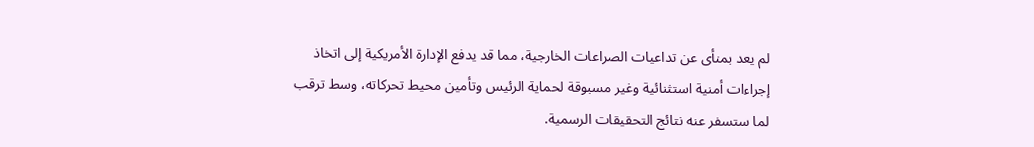لم يعد بمنأى عن تداعيات الصراعات الخارجية، مما قد يدفع الإدارة الأمريكية إلى اتخاذ إجراءات أمنية استثنائية وغير مسبوقة لحماية الرئيس وتأمين محيط تحركاته، وسط ترقب لما ستسفر عنه نتائج التحقيقات الرسمية.